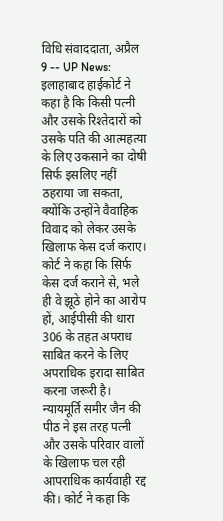विधि संवाददाता, अप्रैल 9 -- UP News: इलाहाबाद हाईकोर्ट ने कहा है कि किसी पत्नी और उसके रिश्तेदारों को उसके पति की आत्महत्या के लिए उकसाने का दोषी सिर्फ इसलिए नहीं ठहराया जा सकता, क्योंकि उन्होंने वैवाहिक विवाद को लेकर उसके खिलाफ केस दर्ज कराए। कोर्ट ने कहा कि सिर्फ केस दर्ज कराने से, भले ही वे झूठे होने का आरोप हों, आईपीसी की धारा 306 के तहत अपराध साबित करने के लिए अपराधिक इरादा साबित करना जरूरी है। न्यायमूर्ति समीर जैन की पीठ ने इस तरह पत्नी और उसके परिवार वालों के खिलाफ चल रही आपराधिक कार्यवाही रद्द की। कोर्ट ने कहा कि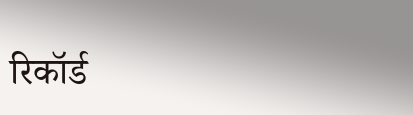रिकॉर्ड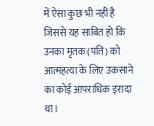में ऐसा कुछ भी नहीं है जिससे यह साबित हो कि उनका मृतक (पति) को आत्महत्या के लिए उकसाने का कोई आपराधिक इरादा था।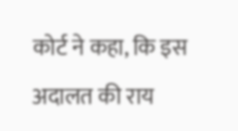कोर्ट ने कहा, कि इस अदालत की राय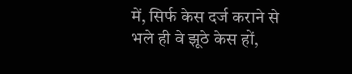में, सिर्फ केस दर्ज कराने से भले ही वे झूठे केस हों,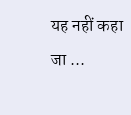यह नहीं कहा जा ...